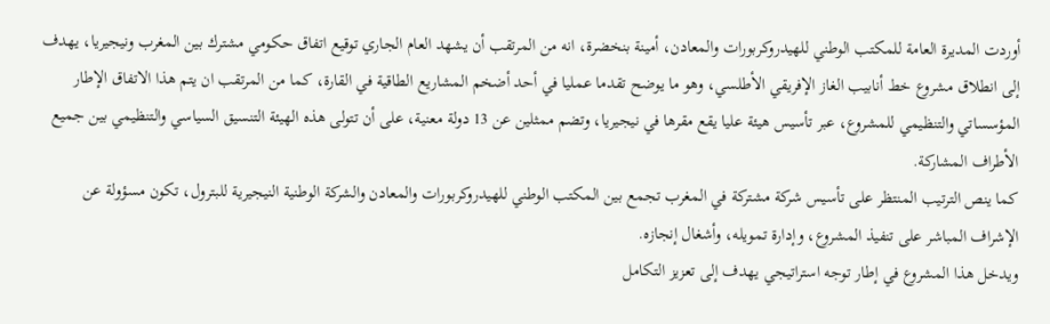أوردت المديرة العامة للمكتب الوطني للهيدروكربورات والمعادن، أمينة بنخضرة، انه من المرتقب أن يشهد العام الجاري توقيع اتفاق حكومي مشترك بين المغرب ونيجيريا، يهدف إلى انطلاق مشروع خط أنابيب الغاز الإفريقي الأطلسي، وهو ما يوضح تقدما عمليا في أحد أضخم المشاريع الطاقية في القارة، كما من المرتقب ان يتم هذا الاتفاق الإطار المؤسساتي والتنظيمي للمشروع، عبر تأسيس هيئة عليا يقع مقرها في نيجيريا، وتضم ممثلين عن 13 دولة معنية، على أن تتولى هذه الهيئة التنسيق السياسي والتنظيمي بين جميع الأطراف المشاركة.
كما ينص الترتيب المنتظر على تأسيس شركة مشتركة في المغرب تجمع بين المكتب الوطني للهيدروكربورات والمعادن والشركة الوطنية النيجيرية للبترول، تكون مسؤولة عن الإشراف المباشر على تنفيذ المشروع، وإدارة تمويله، وأشغال إنجازه.
ويدخل هذا المشروع في إطار توجه استراتيجي يهدف إلى تعزيز التكامل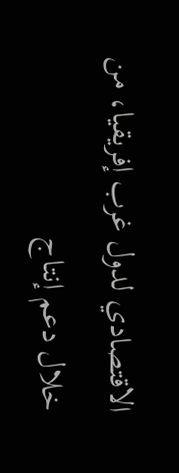الاقتصادي لدول غرب إفريقيا، من خلال دعم إنتاج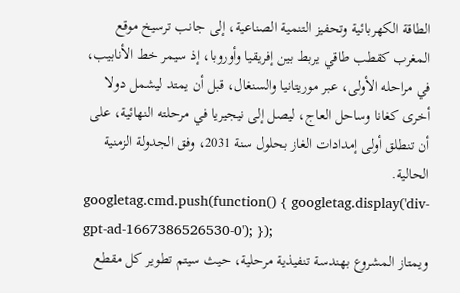الطاقة الكهربائية وتحفيز التنمية الصناعية، إلى جانب ترسيخ موقع المغرب كقطب طاقي يربط بين إفريقيا وأوروبا، إذ سيمر خط الأنابيب، في مراحله الأولى، عبر موريتانيا والسنغال، قبل أن يمتد ليشمل دولا أخرى كغانا وساحل العاج، ليصل إلى نيجيريا في مرحلته النهائية، على أن تنطلق أولى إمدادات الغاز بحلول سنة 2031، وفق الجدولة الزمنية الحالية.
googletag.cmd.push(function() { googletag.display('div-gpt-ad-1667386526530-0'); });
ويمتاز المشروع بهندسة تنفيذية مرحلية، حيث سيتم تطوير كل مقطع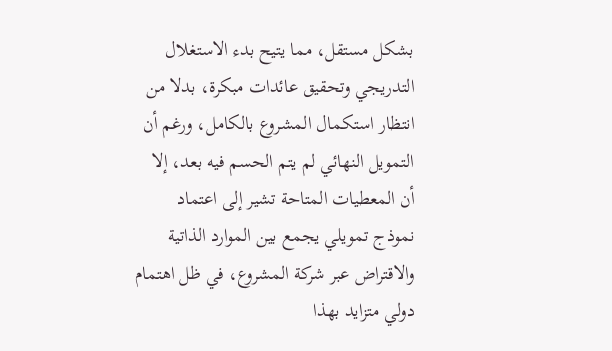بشكل مستقل، مما يتيح بدء الاستغلال التدريجي وتحقيق عائدات مبكرة، بدلا من انتظار استكمال المشروع بالكامل، ورغم أن التمويل النهائي لم يتم الحسم فيه بعد، إلا أن المعطيات المتاحة تشير إلى اعتماد نموذج تمويلي يجمع بين الموارد الذاتية والاقتراض عبر شركة المشروع، في ظل اهتمام دولي متزايد بهذا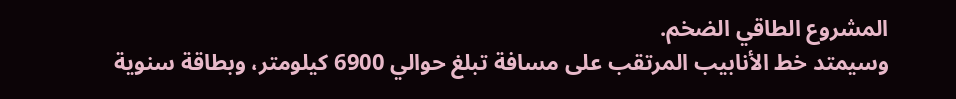المشروع الطاقي الضخم.
وسيمتد خط الأنابيب المرتقب على مسافة تبلغ حوالي 6900 كيلومتر، وبطاقة سنوية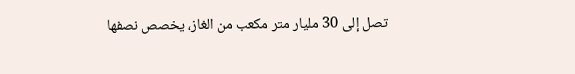تصل إلى 30 مليار متر مكعب من الغاز، يخصص نصفها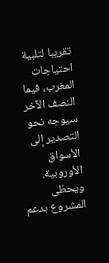تقريبا لتلبية احتياجات المغرب، فيما النصف الآخر سيوجه نحو التصدير إلى الأسواق الأوروبية.
ويحظى المشروع بدعم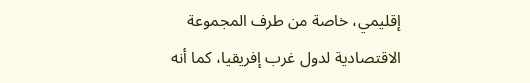إقليمي، خاصة من طرف المجموعة الاقتصادية لدول غرب إفريقيا، كما أنه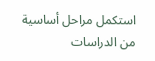استكمل مراحل أساسية من الدراسات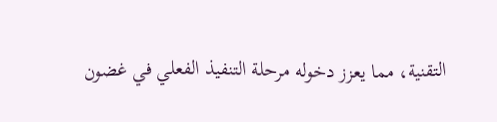التقنية، مما يعزز دخوله مرحلة التنفيذ الفعلي في غضون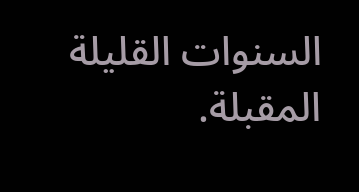السنوات القليلة المقبلة.